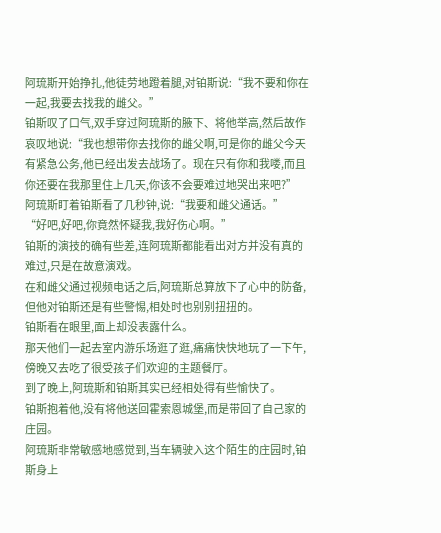阿琉斯开始挣扎,他徒劳地蹬着腿,对铂斯说:“我不要和你在一起,我要去找我的雌父。”
铂斯叹了口气,双手穿过阿琉斯的腋下、将他举高,然后故作哀叹地说:“我也想带你去找你的雌父啊,可是你的雌父今天有紧急公务,他已经出发去战场了。现在只有你和我喽,而且你还要在我那里住上几天,你该不会要难过地哭出来吧?”
阿琉斯盯着铂斯看了几秒钟,说:“我要和雌父通话。”
“好吧,好吧,你竟然怀疑我,我好伤心啊。”
铂斯的演技的确有些差,连阿琉斯都能看出对方并没有真的难过,只是在故意演戏。
在和雌父通过视频电话之后,阿琉斯总算放下了心中的防备,但他对铂斯还是有些警惕,相处时也别别扭扭的。
铂斯看在眼里,面上却没表露什么。
那天他们一起去室内游乐场逛了逛,痛痛快快地玩了一下午,傍晚又去吃了很受孩子们欢迎的主题餐厅。
到了晚上,阿琉斯和铂斯其实已经相处得有些愉快了。
铂斯抱着他,没有将他送回霍索恩城堡,而是带回了自己家的庄园。
阿琉斯非常敏感地感觉到,当车辆驶入这个陌生的庄园时,铂斯身上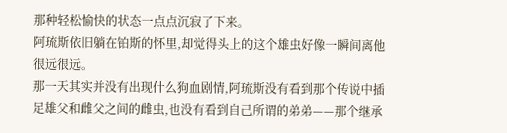那种轻松愉快的状态一点点沉寂了下来。
阿琉斯依旧躺在铂斯的怀里,却觉得头上的这个雄虫好像一瞬间离他很远很远。
那一天其实并没有出现什么狗血剧情,阿琉斯没有看到那个传说中插足雄父和雌父之间的雌虫,也没有看到自己所谓的弟弟——那个继承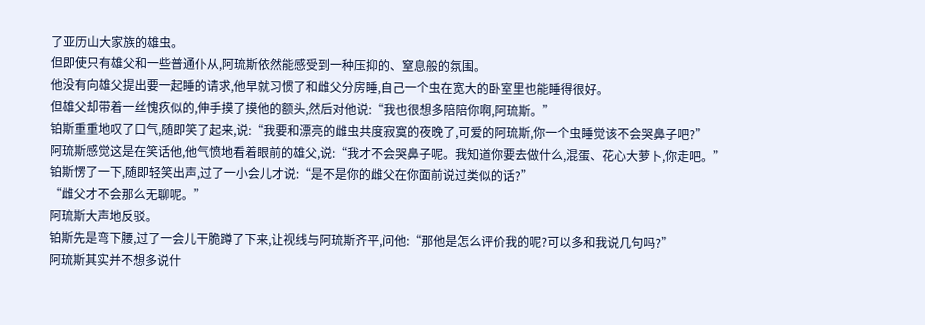了亚历山大家族的雄虫。
但即使只有雄父和一些普通仆从,阿琉斯依然能感受到一种压抑的、窒息般的氛围。
他没有向雄父提出要一起睡的请求,他早就习惯了和雌父分房睡,自己一个虫在宽大的卧室里也能睡得很好。
但雄父却带着一丝愧疚似的,伸手摸了摸他的额头,然后对他说:“我也很想多陪陪你啊,阿琉斯。”
铂斯重重地叹了口气,随即笑了起来,说:“我要和漂亮的雌虫共度寂寞的夜晚了,可爱的阿琉斯,你一个虫睡觉该不会哭鼻子吧?”
阿琉斯感觉这是在笑话他,他气愤地看着眼前的雄父,说:“我才不会哭鼻子呢。我知道你要去做什么,混蛋、花心大萝卜,你走吧。”
铂斯愣了一下,随即轻笑出声,过了一小会儿才说:“是不是你的雌父在你面前说过类似的话?”
“雌父才不会那么无聊呢。”
阿琉斯大声地反驳。
铂斯先是弯下腰,过了一会儿干脆蹲了下来,让视线与阿琉斯齐平,问他:“那他是怎么评价我的呢?可以多和我说几句吗?”
阿琉斯其实并不想多说什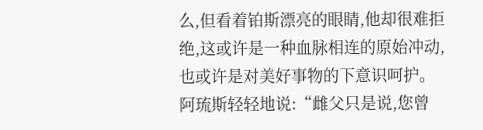么,但看着铂斯漂亮的眼睛,他却很难拒绝,这或许是一种血脉相连的原始冲动,也或许是对美好事物的下意识呵护。
阿琉斯轻轻地说:“雌父只是说,您曾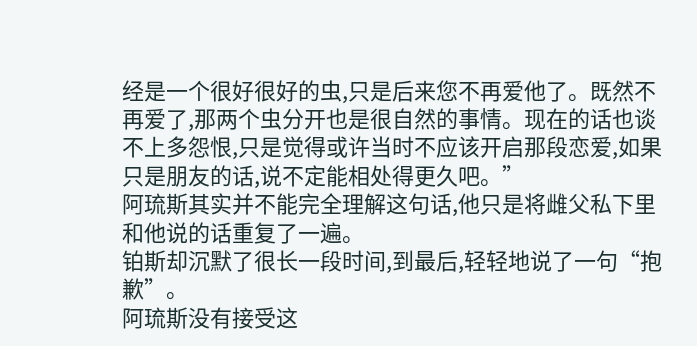经是一个很好很好的虫,只是后来您不再爱他了。既然不再爱了,那两个虫分开也是很自然的事情。现在的话也谈不上多怨恨,只是觉得或许当时不应该开启那段恋爱,如果只是朋友的话,说不定能相处得更久吧。”
阿琉斯其实并不能完全理解这句话,他只是将雌父私下里和他说的话重复了一遍。
铂斯却沉默了很长一段时间,到最后,轻轻地说了一句“抱歉”。
阿琉斯没有接受这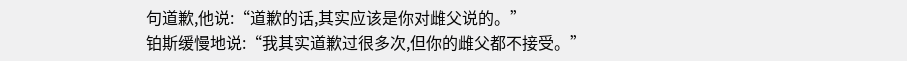句道歉,他说:“道歉的话,其实应该是你对雌父说的。”
铂斯缓慢地说:“我其实道歉过很多次,但你的雌父都不接受。”